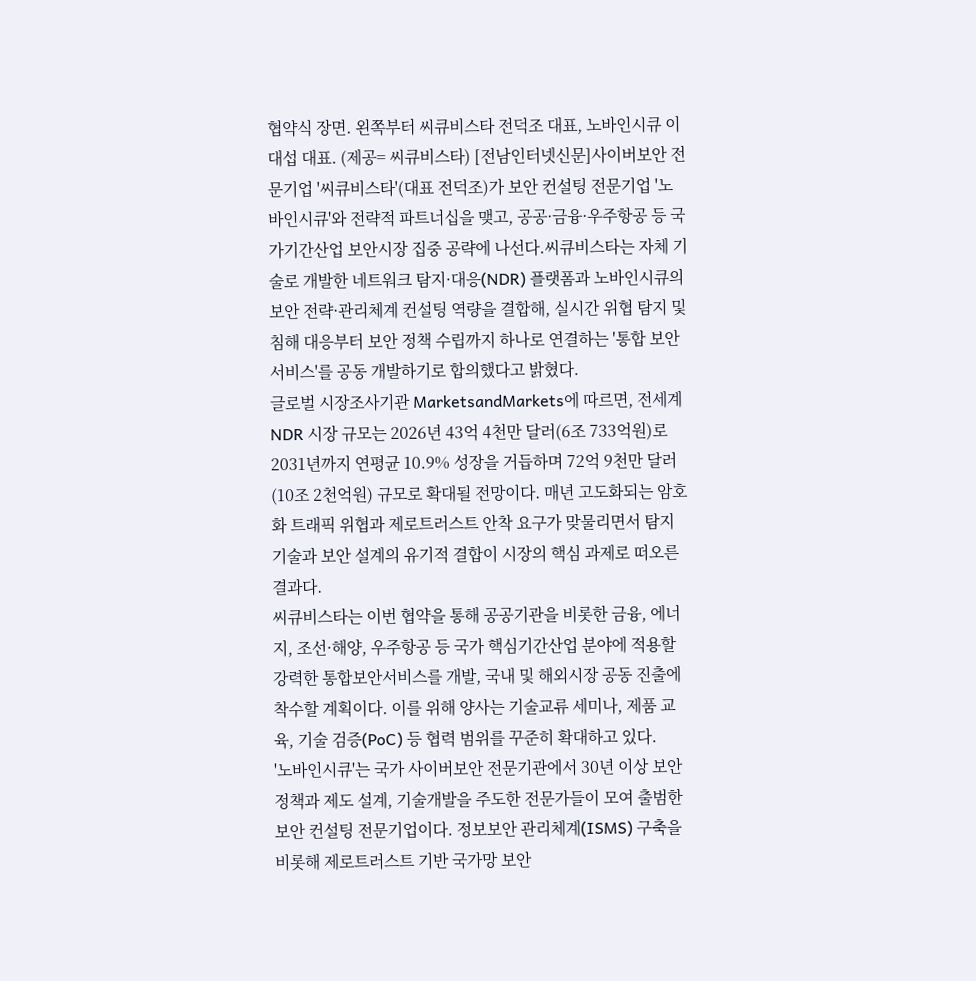협약식 장면. 왼쪽부터 씨큐비스타 전덕조 대표, 노바인시큐 이대섭 대표. (제공= 씨큐비스타) [전남인터넷신문]사이버보안 전문기업 '씨큐비스타'(대표 전덕조)가 보안 컨설팅 전문기업 '노바인시큐'와 전략적 파트너십을 맺고, 공공·금융·우주항공 등 국가기간산업 보안시장 집중 공략에 나선다.씨큐비스타는 자체 기술로 개발한 네트워크 탐지·대응(NDR) 플랫폼과 노바인시큐의 보안 전략·관리체계 컨설팅 역량을 결합해, 실시간 위협 탐지 및 침해 대응부터 보안 정책 수립까지 하나로 연결하는 '통합 보안 서비스'를 공동 개발하기로 합의했다고 밝혔다.
글로벌 시장조사기관 MarketsandMarkets에 따르면, 전세계 NDR 시장 규모는 2026년 43억 4천만 달러(6조 733억원)로 2031년까지 연평균 10.9% 성장을 거듭하며 72억 9천만 달러(10조 2천억원) 규모로 확대될 전망이다. 매년 고도화되는 암호화 트래픽 위협과 제로트러스트 안착 요구가 맞물리면서 탐지 기술과 보안 설계의 유기적 결합이 시장의 핵심 과제로 떠오른 결과다.
씨큐비스타는 이번 협약을 통해 공공기관을 비롯한 금융, 에너지, 조선·해양, 우주항공 등 국가 핵심기간산업 분야에 적용할 강력한 통합보안서비스를 개발, 국내 및 해외시장 공동 진출에 착수할 계획이다. 이를 위해 양사는 기술교류 세미나, 제품 교육, 기술 검증(PoC) 등 협력 범위를 꾸준히 확대하고 있다.
'노바인시큐'는 국가 사이버보안 전문기관에서 30년 이상 보안 정책과 제도 설계, 기술개발을 주도한 전문가들이 모여 출범한 보안 컨설팅 전문기업이다. 정보보안 관리체계(ISMS) 구축을 비롯해 제로트러스트 기반 국가망 보안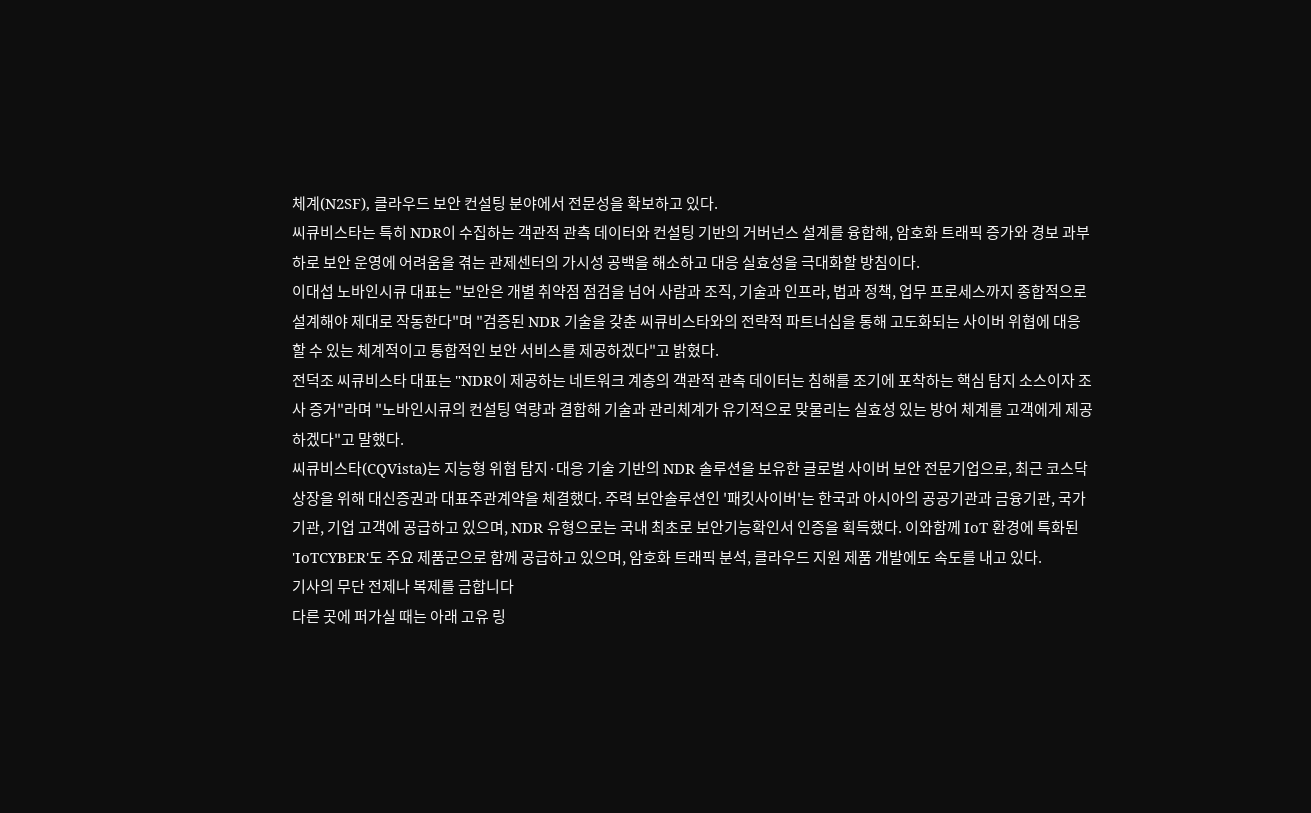체계(N2SF), 클라우드 보안 컨설팅 분야에서 전문성을 확보하고 있다.
씨큐비스타는 특히 NDR이 수집하는 객관적 관측 데이터와 컨설팅 기반의 거버넌스 설계를 융합해, 암호화 트래픽 증가와 경보 과부하로 보안 운영에 어려움을 겪는 관제센터의 가시성 공백을 해소하고 대응 실효성을 극대화할 방침이다.
이대섭 노바인시큐 대표는 "보안은 개별 취약점 점검을 넘어 사람과 조직, 기술과 인프라, 법과 정책, 업무 프로세스까지 종합적으로 설계해야 제대로 작동한다"며 "검증된 NDR 기술을 갖춘 씨큐비스타와의 전략적 파트너십을 통해 고도화되는 사이버 위협에 대응할 수 있는 체계적이고 통합적인 보안 서비스를 제공하겠다"고 밝혔다.
전덕조 씨큐비스타 대표는 "NDR이 제공하는 네트워크 계층의 객관적 관측 데이터는 침해를 조기에 포착하는 핵심 탐지 소스이자 조사 증거"라며 "노바인시큐의 컨설팅 역량과 결합해 기술과 관리체계가 유기적으로 맞물리는 실효성 있는 방어 체계를 고객에게 제공하겠다"고 말했다.
씨큐비스타(CQVista)는 지능형 위협 탐지·대응 기술 기반의 NDR 솔루션을 보유한 글로벌 사이버 보안 전문기업으로, 최근 코스닥 상장을 위해 대신증권과 대표주관계약을 체결했다. 주력 보안솔루션인 '패킷사이버'는 한국과 아시아의 공공기관과 금융기관, 국가기관, 기업 고객에 공급하고 있으며, NDR 유형으로는 국내 최초로 보안기능확인서 인증을 획득했다. 이와함께 IoT 환경에 특화된 'IoTCYBER'도 주요 제품군으로 함께 공급하고 있으며, 암호화 트래픽 분석, 클라우드 지원 제품 개발에도 속도를 내고 있다.
기사의 무단 전제나 복제를 금합니다
다른 곳에 퍼가실 때는 아래 고유 링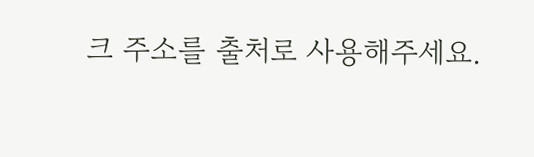크 주소를 출처로 사용해주세요.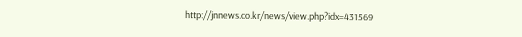http://jnnews.co.kr/news/view.php?idx=431569